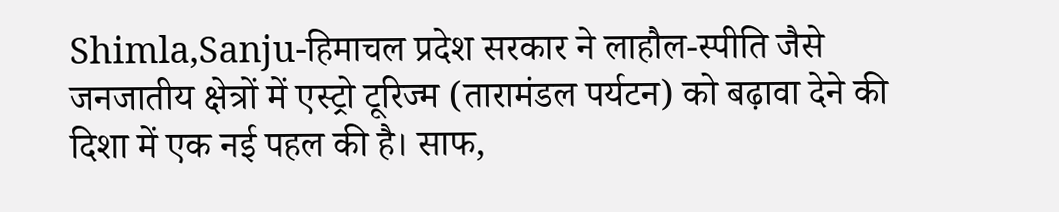Shimla,Sanju-हिमाचल प्रदेश सरकार ने लाहौल-स्पीति जैसे जनजातीय क्षेत्रों में एस्ट्रो टूरिज्म (तारामंडल पर्यटन) को बढ़ावा देने की दिशा में एक नई पहल की है। साफ,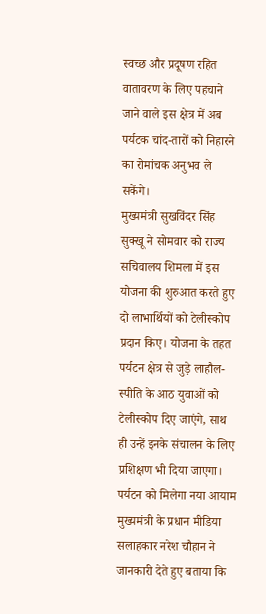स्वच्छ और प्रदूषण रहित वातावरण के लिए पहचाने जाने वाले इस क्षेत्र में अब पर्यटक चांद-तारों को निहारने का रोमांचक अनुभव ले सकेंगे।
मुख्यमंत्री सुखविंदर सिंह सुक्खू ने सोमवार को राज्य सचिवालय शिमला में इस योजना की शुरुआत करते हुए दो लाभार्थियों को टेलीस्कोप प्रदान किए। योजना के तहत पर्यटन क्षेत्र से जुड़े लाहौल-स्पीति के आठ युवाओं को टेलीस्कोप दिए जाएंगे, साथ ही उन्हें इनके संचालन के लिए प्रशिक्षण भी दिया जाएगा।
पर्यटन को मिलेगा नया आयाम
मुख्यमंत्री के प्रधान मीडिया सलाहकार नरेश चौहान ने जानकारी देते हुए बताया कि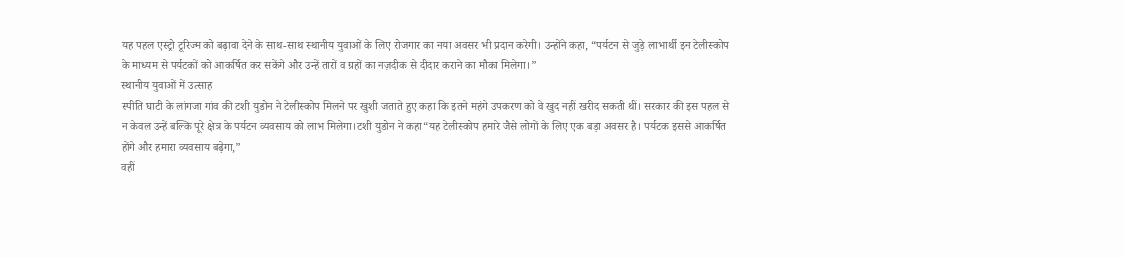यह पहल एस्ट्रो टूरिज्म को बढ़ावा देने के साथ-साथ स्थानीय युवाओं के लिए रोजगार का नया अवसर भी प्रदान करेगी। उन्होंने कहा, “पर्यटन से जुड़े लाभार्थी इन टेलीस्कोप के माध्यम से पर्यटकों को आकर्षित कर सकेंगे और उन्हें तारों व ग्रहों का नज़दीक से दीदार कराने का मौका मिलेगा।”
स्थानीय युवाओं में उत्साह
स्पीति घाटी के लांगजा गांव की टशी युडोन ने टेलीस्कोप मिलने पर खुशी जताते हुए कहा कि इतने महंगे उपकरण को वे खुद नहीं खरीद सकती थीं। सरकार की इस पहल से न केवल उन्हें बल्कि पूरे क्षेत्र के पर्यटन व्यवसाय को लाभ मिलेगा।टशी युडोन ने कहा“यह टेलीस्कोप हमारे जैसे लोगों के लिए एक बड़ा अवसर है। पर्यटक इससे आकर्षित होंगे और हमारा व्यवसाय बढ़ेगा,”
वहीं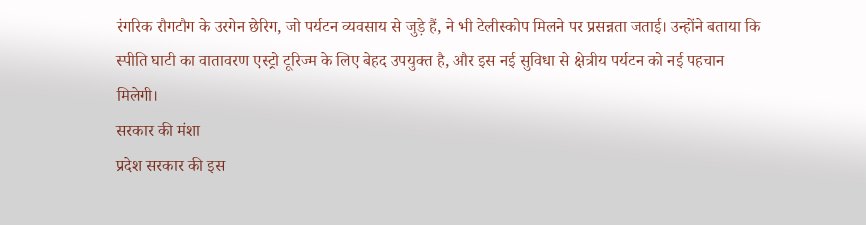रंगरिक रौगटौग के उरगेन छेरिग, जो पर्यटन व्यवसाय से जुड़े हैं, ने भी टेलीस्कोप मिलने पर प्रसन्नता जताई। उन्होंने बताया कि स्पीति घाटी का वातावरण एस्ट्रो टूरिज्म के लिए बेहद उपयुक्त है, और इस नई सुविधा से क्षेत्रीय पर्यटन को नई पहचान मिलेगी।
सरकार की मंशा
प्रदेश सरकार की इस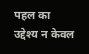पहल का उद्देश्य न केवल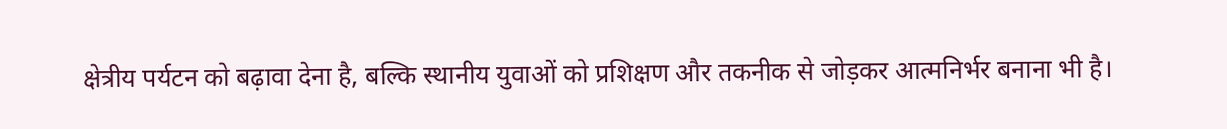क्षेत्रीय पर्यटन को बढ़ावा देना है, बल्कि स्थानीय युवाओं को प्रशिक्षण और तकनीक से जोड़कर आत्मनिर्भर बनाना भी है।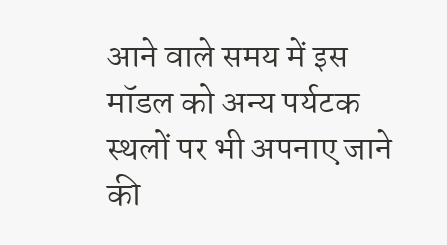आने वाले समय में इस मॉडल को अन्य पर्यटक स्थलों पर भी अपनाए जाने की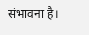संभावना है।